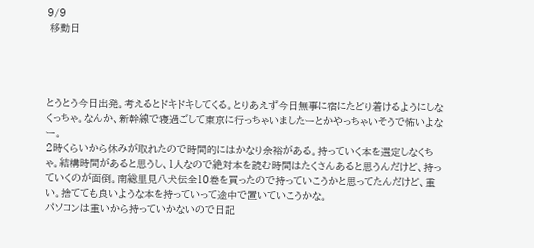9/9
 移動日




とうとう今日出発。考えるとドキドキしてくる。とりあえず今日無事に宿にたどり着けるようにしなくっちゃ。なんか、新幹線で寝過ごして東京に行っちゃいましたーとかやっちゃいそうで怖いよなー。
2時くらいから休みが取れたので時間的にはかなり余裕がある。持っていく本を選定しなくちゃ。結構時間があると思うし、1人なので絶対本を読む時間はたくさんあると思うんだけど、持っていくのが面倒。南総里見八犬伝全10巻を買ったので持っていこうかと思ってたんだけど、重い。捨てても良いような本を持っていって途中で置いていこうかな。
パソコンは重いから持っていかないので日記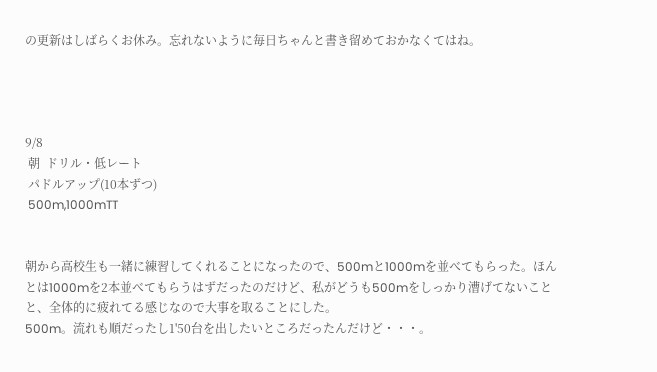の更新はしばらくお休み。忘れないように毎日ちゃんと書き留めておかなくてはね。




9/8
 朝  ドリル・低レート
 パドルアップ(10本ずつ)
 500m,1000mTT


朝から高校生も一緒に練習してくれることになったので、500mと1000mを並べてもらった。ほんとは1000mを2本並べてもらうはずだったのだけど、私がどうも500mをしっかり漕げてないことと、全体的に疲れてる感じなので大事を取ることにした。
500m。流れも順だったし1'50台を出したいところだったんだけど・・・。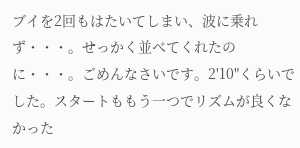ブイを2回もはたいてしまい、波に乗れず・・・。せっかく並べてくれたのに・・・。ごめんなさいです。2'10"くらいでした。スタートももう一つでリズムが良くなかった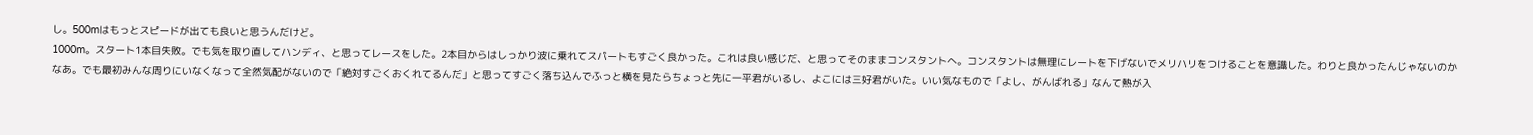し。500mはもっとスピードが出ても良いと思うんだけど。
1000m。スタート1本目失敗。でも気を取り直してハンディ、と思ってレースをした。2本目からはしっかり波に乗れてスパートもすごく良かった。これは良い感じだ、と思ってそのままコンスタントへ。コンスタントは無理にレートを下げないでメリハリをつけることを意識した。わりと良かったんじゃないのかなあ。でも最初みんな周りにいなくなって全然気配がないので「絶対すごくおくれてるんだ」と思ってすごく落ち込んでふっと横を見たらちょっと先に一平君がいるし、よこには三好君がいた。いい気なもので「よし、がんばれる」なんて熱が入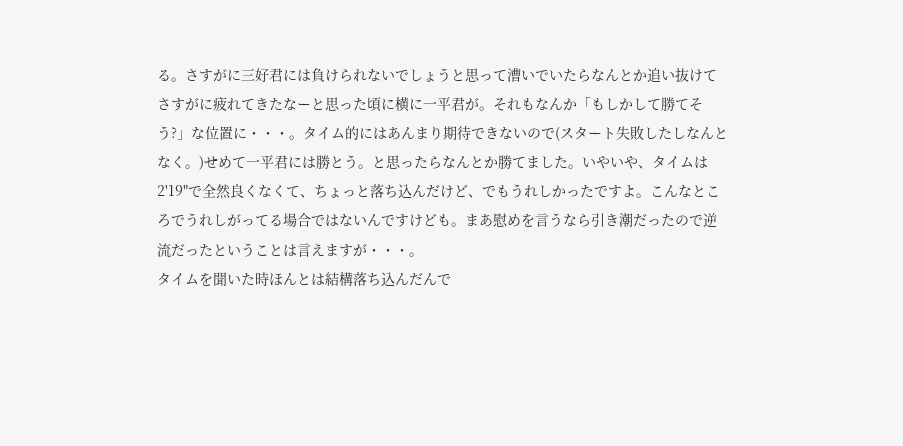る。さすがに三好君には負けられないでしょうと思って漕いでいたらなんとか追い抜けてさすがに疲れてきたなーと思った頃に横に一平君が。それもなんか「もしかして勝てそう?」な位置に・・・。タイム的にはあんまり期待できないので(スタート失敗したしなんとなく。)せめて一平君には勝とう。と思ったらなんとか勝てました。いやいや、タイムは2'19"で全然良くなくて、ちょっと落ち込んだけど、でもうれしかったですよ。こんなところでうれしがってる場合ではないんですけども。まあ慰めを言うなら引き潮だったので逆流だったということは言えますが・・・。
タイムを聞いた時ほんとは結構落ち込んだんで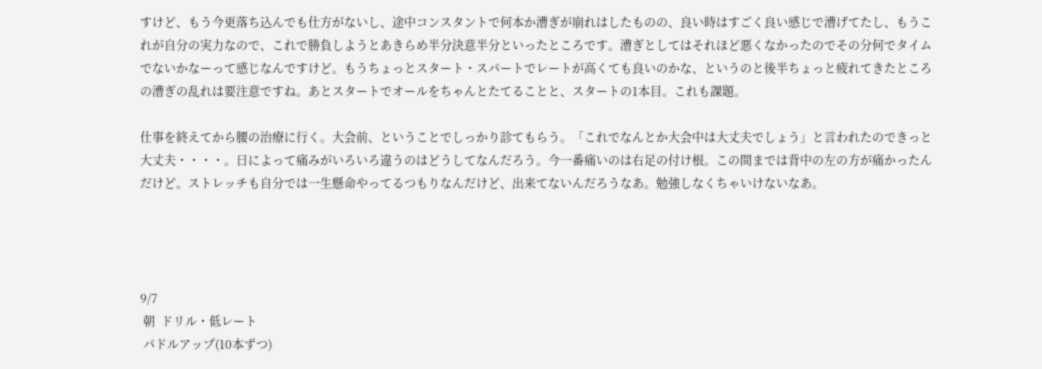すけど、もう今更落ち込んでも仕方がないし、途中コンスタントで何本か漕ぎが崩れはしたものの、良い時はすごく良い感じで漕げてたし、もうこれが自分の実力なので、これで勝負しようとあきらめ半分決意半分といったところです。漕ぎとしてはそれほど悪くなかったのでその分何でタイムでないかなーって感じなんですけど。もうちょっとスタート・スパートでレートが高くても良いのかな、というのと後半ちょっと疲れてきたところの漕ぎの乱れは要注意ですね。あとスタートでオールをちゃんとたてることと、スタートの1本目。これも課題。

仕事を終えてから腰の治療に行く。大会前、ということでしっかり診てもらう。「これでなんとか大会中は大丈夫でしょう」と言われたのできっと大丈夫・・・・。日によって痛みがいろいろ違うのはどうしてなんだろう。今一番痛いのは右足の付け根。この間までは背中の左の方が痛かったんだけど。ストレッチも自分では一生懸命やってるつもりなんだけど、出来てないんだろうなあ。勉強しなくちゃいけないなあ。




9/7
 朝  ドリル・低レート
 パドルアップ(10本ずつ)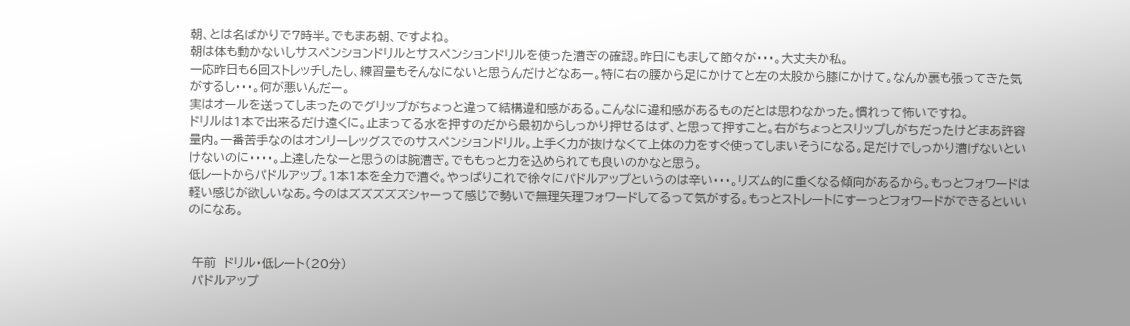朝、とは名ばかりで7時半。でもまあ朝、ですよね。
朝は体も動かないしサスペンションドリルとサスペンションドリルを使った漕ぎの確認。昨日にもまして節々が・・・。大丈夫か私。
一応昨日も6回ストレッチしたし、練習量もそんなにないと思うんだけどなあー。特に右の腰から足にかけてと左の太股から膝にかけて。なんか裏も張ってきた気がするし・・・。何が悪いんだー。
実はオールを送ってしまったのでグリップがちょっと違って結構違和感がある。こんなに違和感があるものだとは思わなかった。慣れって怖いですね。
ドリルは1本で出来るだけ遠くに。止まってる水を押すのだから最初からしっかり押せるはず、と思って押すこと。右がちょっとスリップしがちだったけどまあ許容量内。一番苦手なのはオンリーレッグスでのサスペンションドリル。上手く力が抜けなくて上体の力をすぐ使ってしまいそうになる。足だけでしっかり漕げないといけないのに・・・・。上達したなーと思うのは腕漕ぎ。でももっと力を込められても良いのかなと思う。
低レートからパドルアップ。1本1本を全力で漕ぐ。やっぱりこれで徐々にパドルアップというのは辛い・・・。リズム的に重くなる傾向があるから。もっとフォワードは軽い感じが欲しいなあ。今のはズズズズズシャーって感じで勢いで無理矢理フォワードしてるって気がする。もっとストレートにすーっとフォワードができるといいのになあ。


 午前  ドリル・低レート(20分)
 パドルアップ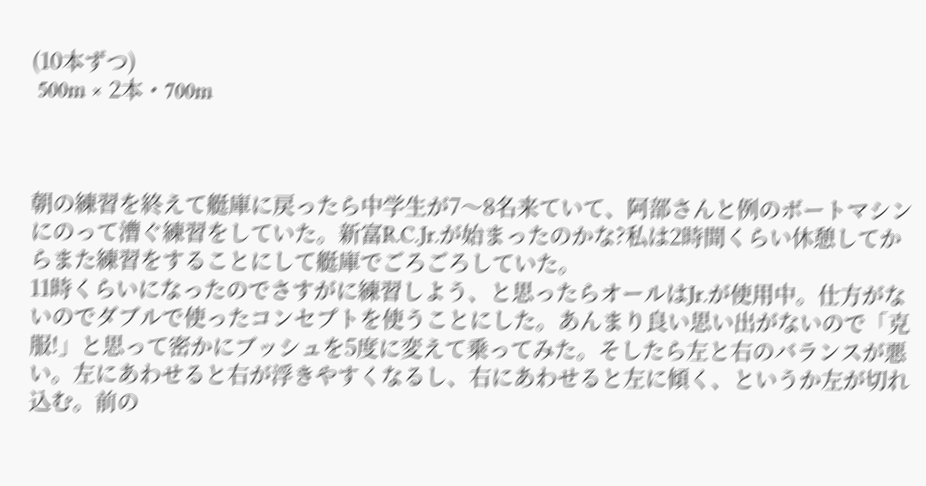(10本ずつ)
 500m × 2本・700m



朝の練習を終えて艇庫に戻ったら中学生が7〜8名来ていて、阿部さんと例のボートマシンにのって漕ぐ練習をしていた。新富R.C.Jr.が始まったのかな?私は2時間くらい休憩してからまた練習をすることにして艇庫でごろごろしていた。
11時くらいになったのでさすがに練習しよう、と思ったらオールはJr.が使用中。仕方がないのでダブルで使ったコンセプトを使うことにした。あんまり良い思い出がないので「克服!」と思って密かにブッシュを5度に変えて乗ってみた。そしたら左と右のバランスが悪い。左にあわせると右が浮きやすくなるし、右にあわせると左に傾く、というか左が切れ込む。前の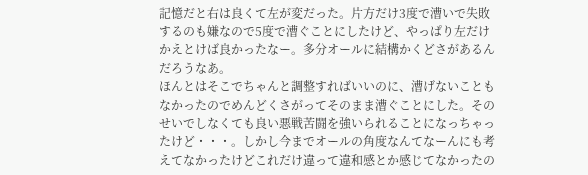記憶だと右は良くて左が変だった。片方だけ3度で漕いで失敗するのも嫌なので5度で漕ぐことにしたけど、やっぱり左だけかえとけば良かったなー。多分オールに結構かくどさがあるんだろうなあ。
ほんとはそこでちゃんと調整すればいいのに、漕げないこともなかったのでめんどくさがってそのまま漕ぐことにした。そのせいでしなくても良い悪戦苦闘を強いられることになっちゃったけど・・・。しかし今までオールの角度なんてなーんにも考えてなかったけどこれだけ違って違和感とか感じてなかったの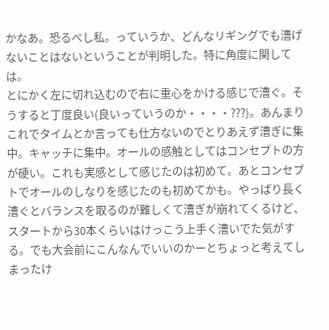かなあ。恐るべし私。っていうか、どんなリギングでも漕げないことはないということが判明した。特に角度に関しては。
とにかく左に切れ込むので右に重心をかける感じで漕ぐ。そうすると丁度良い(良いっていうのか・・・・???)。あんまりこれでタイムとか言っても仕方ないのでとりあえず漕ぎに集中。キャッチに集中。オールの感触としてはコンセプトの方が硬い。これも実感として感じたのは初めて。あとコンセプトでオールのしなりを感じたのも初めてかも。やっぱり長く漕ぐとバランスを取るのが難しくて漕ぎが崩れてくるけど、スタートから30本くらいはけっこう上手く漕いでた気がする。でも大会前にこんなんでいいのかーとちょっと考えてしまったけ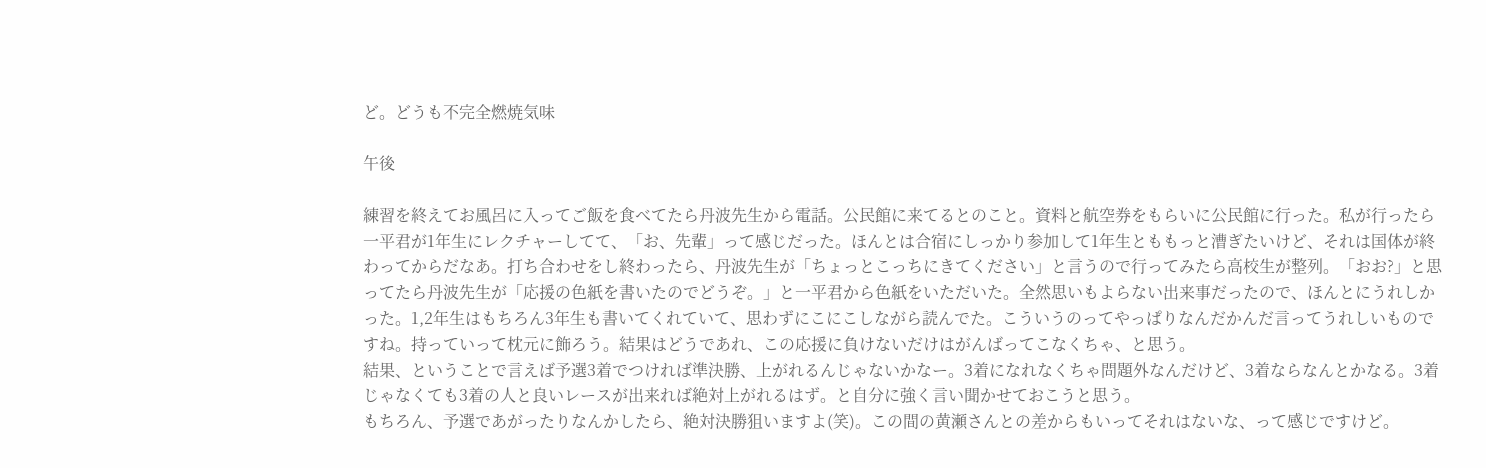ど。どうも不完全燃焼気味

午後

練習を終えてお風呂に入ってご飯を食べてたら丹波先生から電話。公民館に来てるとのこと。資料と航空券をもらいに公民館に行った。私が行ったら一平君が1年生にレクチャーしてて、「お、先輩」って感じだった。ほんとは合宿にしっかり参加して1年生とももっと漕ぎたいけど、それは国体が終わってからだなあ。打ち合わせをし終わったら、丹波先生が「ちょっとこっちにきてください」と言うので行ってみたら高校生が整列。「おお?」と思ってたら丹波先生が「応援の色紙を書いたのでどうぞ。」と一平君から色紙をいただいた。全然思いもよらない出来事だったので、ほんとにうれしかった。1,2年生はもちろん3年生も書いてくれていて、思わずにこにこしながら読んでた。こういうのってやっぱりなんだかんだ言ってうれしいものですね。持っていって枕元に飾ろう。結果はどうであれ、この応援に負けないだけはがんばってこなくちゃ、と思う。
結果、ということで言えば予選3着でつければ準決勝、上がれるんじゃないかなー。3着になれなくちゃ問題外なんだけど、3着ならなんとかなる。3着じゃなくても3着の人と良いレースが出来れば絶対上がれるはず。と自分に強く言い聞かせておこうと思う。
もちろん、予選であがったりなんかしたら、絶対決勝狙いますよ(笑)。この間の黄瀬さんとの差からもいってそれはないな、って感じですけど。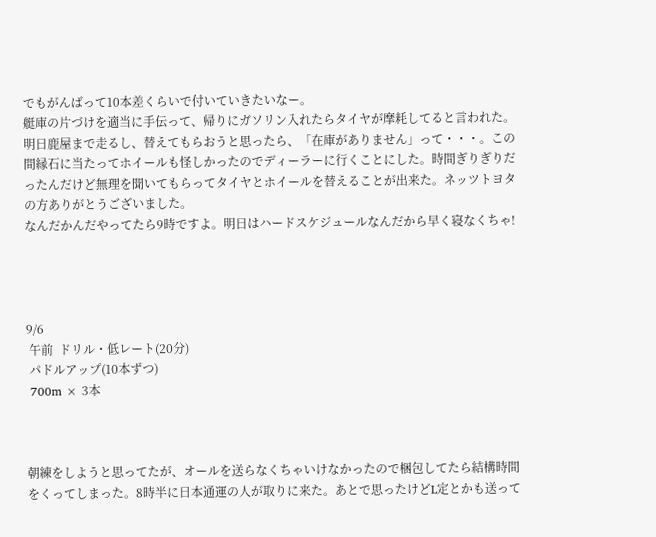でもがんばって10本差くらいで付いていきたいなー。
艇庫の片づけを適当に手伝って、帰りにガソリン入れたらタイヤが摩耗してると言われた。明日鹿屋まで走るし、替えてもらおうと思ったら、「在庫がありません」って・・・。この間縁石に当たってホイールも怪しかったのでディーラーに行くことにした。時間ぎりぎりだったんだけど無理を聞いてもらってタイヤとホイールを替えることが出来た。ネッツトヨタの方ありがとうございました。
なんだかんだやってたら9時ですよ。明日はハードスケジュールなんだから早く寝なくちゃ!




9/6
 午前  ドリル・低レート(20分)
 パドルアップ(10本ずつ)
 700m × 3本



朝練をしようと思ってたが、オールを送らなくちゃいけなかったので梱包してたら結構時間をくってしまった。8時半に日本通運の人が取りに来た。あとで思ったけどL定とかも送って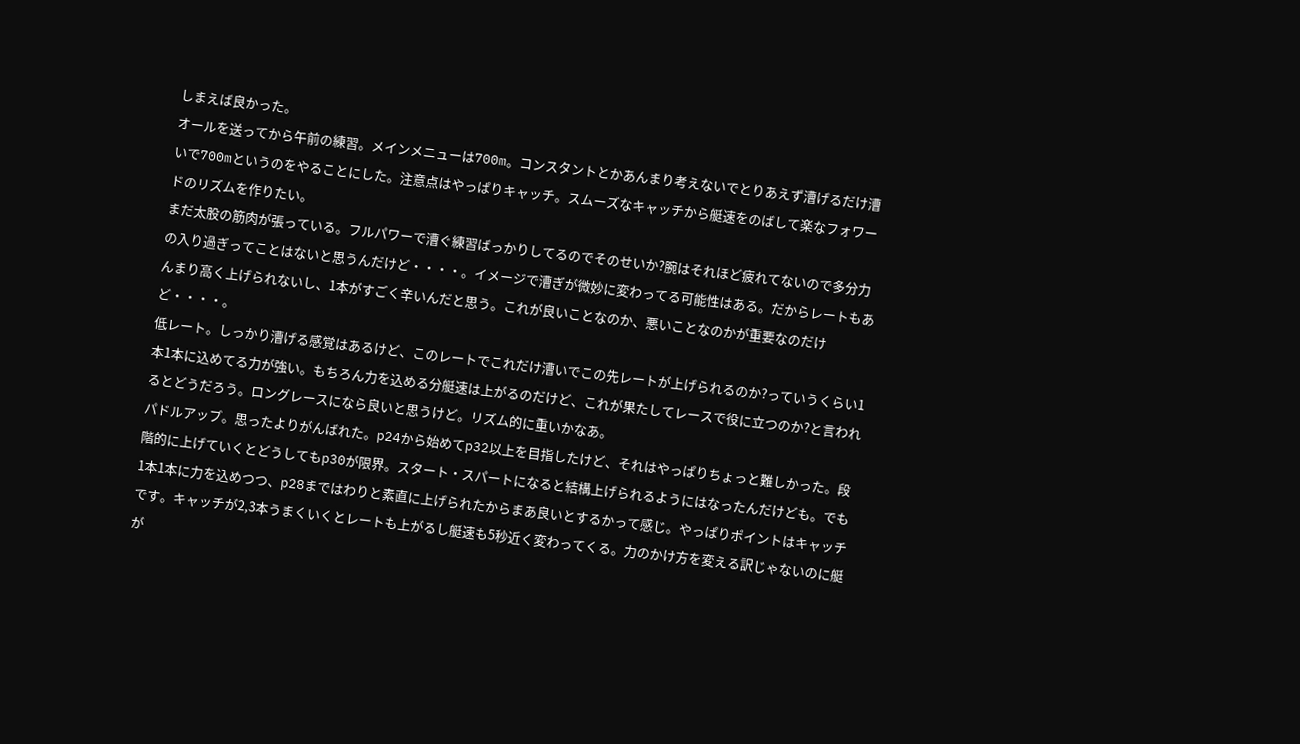しまえば良かった。
オールを送ってから午前の練習。メインメニューは700m。コンスタントとかあんまり考えないでとりあえず漕げるだけ漕いで700mというのをやることにした。注意点はやっぱりキャッチ。スムーズなキャッチから艇速をのばして楽なフォワードのリズムを作りたい。
まだ太股の筋肉が張っている。フルパワーで漕ぐ練習ばっかりしてるのでそのせいか?腕はそれほど疲れてないので多分力の入り過ぎってことはないと思うんだけど・・・・。イメージで漕ぎが微妙に変わってる可能性はある。だからレートもあんまり高く上げられないし、1本がすごく辛いんだと思う。これが良いことなのか、悪いことなのかが重要なのだけど・・・・。
低レート。しっかり漕げる感覚はあるけど、このレートでこれだけ漕いでこの先レートが上げられるのか?っていうくらい1本1本に込めてる力が強い。もちろん力を込める分艇速は上がるのだけど、これが果たしてレースで役に立つのか?と言われるとどうだろう。ロングレースになら良いと思うけど。リズム的に重いかなあ。
パドルアップ。思ったよりがんばれた。p24から始めてp32以上を目指したけど、それはやっぱりちょっと難しかった。段階的に上げていくとどうしてもp30が限界。スタート・スパートになると結構上げられるようにはなったんだけども。でも1本1本に力を込めつつ、p28まではわりと素直に上げられたからまあ良いとするかって感じ。やっぱりポイントはキャッチです。キャッチが2,3本うまくいくとレートも上がるし艇速も5秒近く変わってくる。力のかけ方を変える訳じゃないのに艇が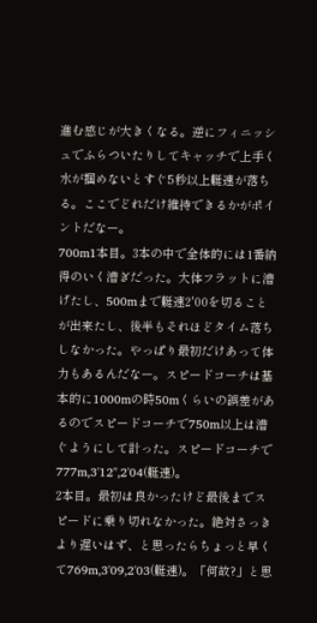進む感じが大きくなる。逆にフィニッシュでふらついたりしてキャッチで上手く水が掴めないとすぐ5秒以上艇速が落ちる。ここでどれだけ維持できるかがポイントだなー。
700m1本目。3本の中で全体的には1番納得のいく漕ぎだった。大体フラットに漕げたし、500mまで艇速2'00を切ることが出来たし、後半もそれほどタイム落ちしなかった。やっぱり最初だけあって体力もあるんだなー。スピードコーチは基本的に1000mの時50mくらいの誤差があるのでスピードコーチで750m以上は漕ぐようにして計った。スピードコーチで777m,3'12",2'04(艇速)。
2本目。最初は良かったけど最後までスピードに乗り切れなかった。絶対さっきより遅いはず、と思ったらちょっと早くて769m,3'09,2'03(艇速)。「何故?」と思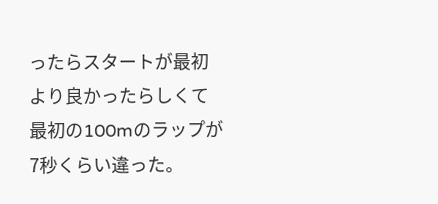ったらスタートが最初より良かったらしくて最初の100mのラップが7秒くらい違った。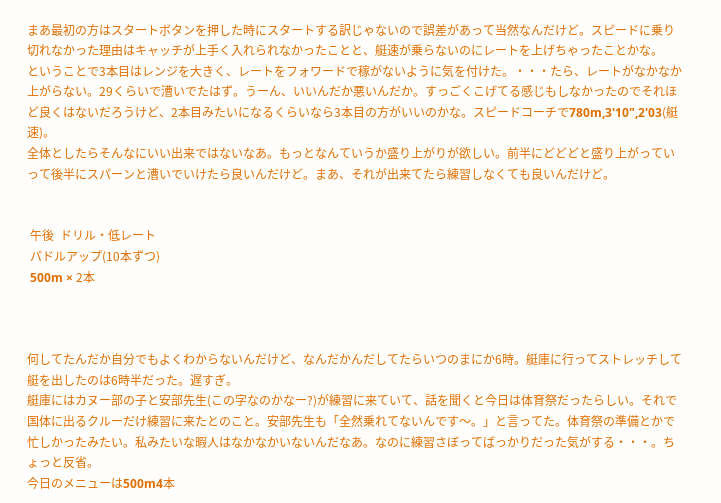まあ最初の方はスタートボタンを押した時にスタートする訳じゃないので誤差があって当然なんだけど。スピードに乗り切れなかった理由はキャッチが上手く入れられなかったことと、艇速が乗らないのにレートを上げちゃったことかな。
ということで3本目はレンジを大きく、レートをフォワードで稼がないように気を付けた。・・・たら、レートがなかなか上がらない。29くらいで漕いでたはず。うーん、いいんだか悪いんだか。すっごくこげてる感じもしなかったのでそれほど良くはないだろうけど、2本目みたいになるくらいなら3本目の方がいいのかな。スピードコーチで780m,3'10",2'03(艇速)。
全体としたらそんなにいい出来ではないなあ。もっとなんていうか盛り上がりが欲しい。前半にどどどと盛り上がっていって後半にスパーンと漕いでいけたら良いんだけど。まあ、それが出来てたら練習しなくても良いんだけど。


 午後  ドリル・低レート
 パドルアップ(10本ずつ)
 500m × 2本



何してたんだか自分でもよくわからないんだけど、なんだかんだしてたらいつのまにか6時。艇庫に行ってストレッチして艇を出したのは6時半だった。遅すぎ。
艇庫にはカヌー部の子と安部先生(この字なのかなー?)が練習に来ていて、話を聞くと今日は体育祭だったらしい。それで国体に出るクルーだけ練習に来たとのこと。安部先生も「全然乗れてないんです〜。」と言ってた。体育祭の準備とかで忙しかったみたい。私みたいな暇人はなかなかいないんだなあ。なのに練習さぼってばっかりだった気がする・・・。ちょっと反省。
今日のメニューは500m4本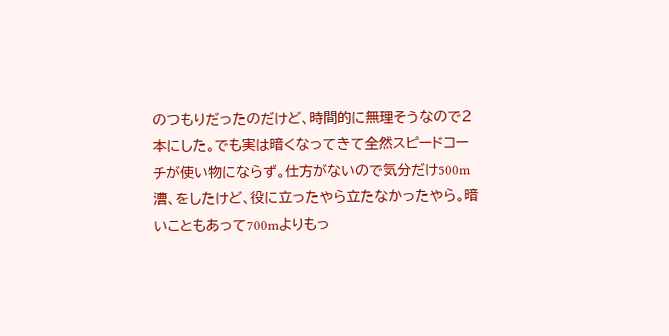のつもりだったのだけど、時間的に無理そうなので2本にした。でも実は暗くなってきて全然スピードコーチが使い物にならず。仕方がないので気分だけ500m漕、をしたけど、役に立ったやら立たなかったやら。暗いこともあって700mよりもっ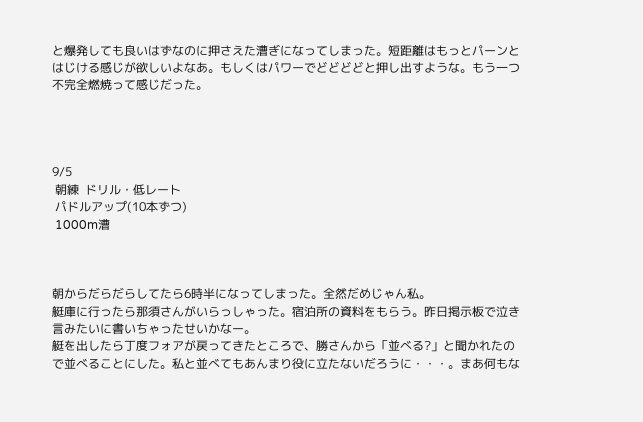と爆発しても良いはずなのに押さえた漕ぎになってしまった。短距離はもっとパーンとはじける感じが欲しいよなあ。もしくはパワーでどどどどと押し出すような。もう一つ不完全燃焼って感じだった。




9/5
 朝練  ドリル・低レート
 パドルアップ(10本ずつ)
 1000m漕



朝からだらだらしてたら6時半になってしまった。全然だめじゃん私。
艇庫に行ったら那須さんがいらっしゃった。宿泊所の資料をもらう。昨日掲示板で泣き言みたいに書いちゃったせいかなー。
艇を出したら丁度フォアが戻ってきたところで、勝さんから「並べる?」と聞かれたので並べることにした。私と並べてもあんまり役に立たないだろうに・・・。まあ何もな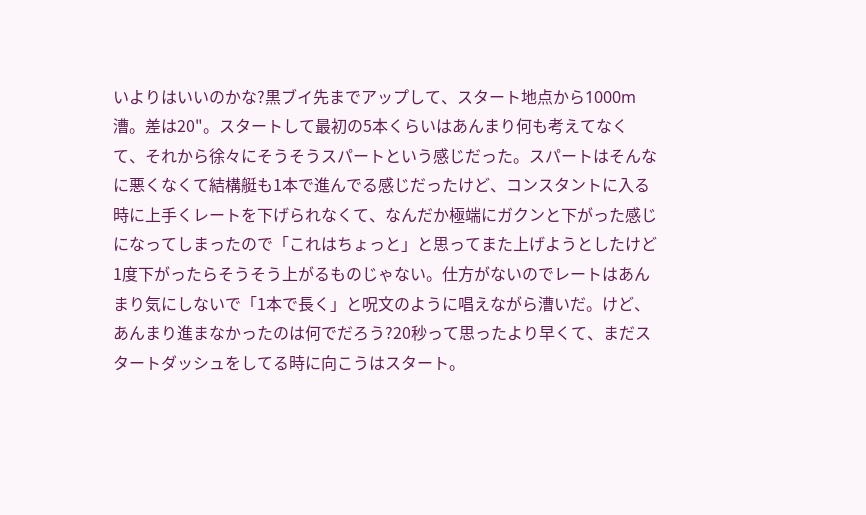いよりはいいのかな?黒ブイ先までアップして、スタート地点から1000m漕。差は20"。スタートして最初の5本くらいはあんまり何も考えてなくて、それから徐々にそうそうスパートという感じだった。スパートはそんなに悪くなくて結構艇も1本で進んでる感じだったけど、コンスタントに入る時に上手くレートを下げられなくて、なんだか極端にガクンと下がった感じになってしまったので「これはちょっと」と思ってまた上げようとしたけど1度下がったらそうそう上がるものじゃない。仕方がないのでレートはあんまり気にしないで「1本で長く」と呪文のように唱えながら漕いだ。けど、あんまり進まなかったのは何でだろう?20秒って思ったより早くて、まだスタートダッシュをしてる時に向こうはスタート。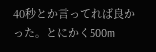40秒とか言ってれば良かった。とにかく500m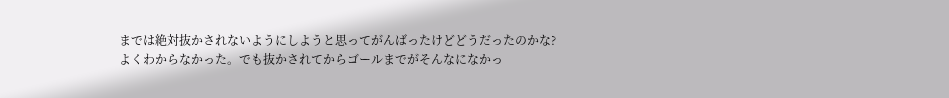までは絶対抜かされないようにしようと思ってがんばったけどどうだったのかな?よくわからなかった。でも抜かされてからゴールまでがそんなになかっ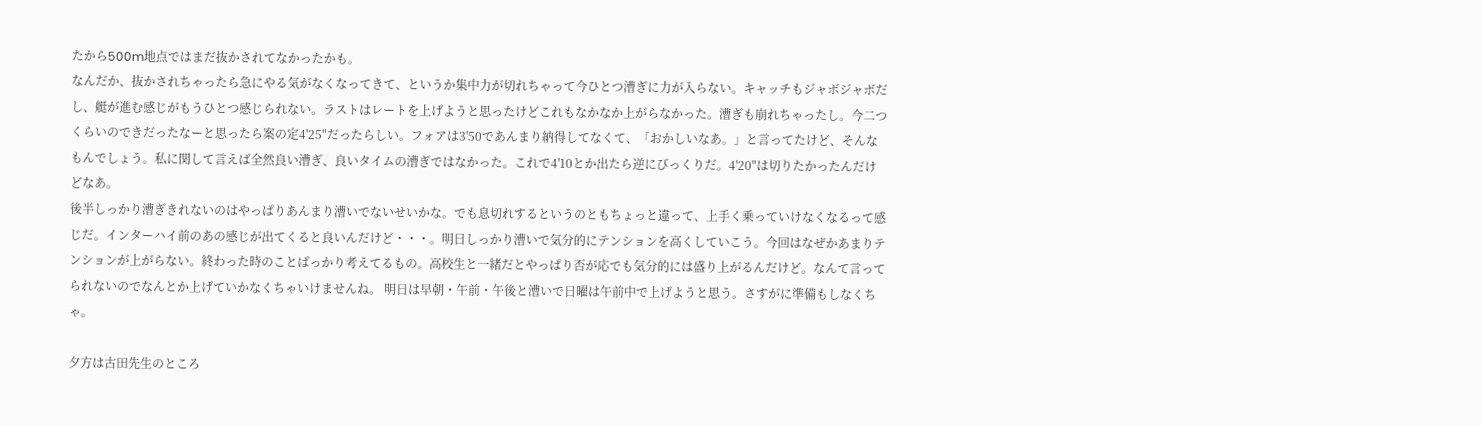たから500m地点ではまだ抜かされてなかったかも。
なんだか、抜かされちゃったら急にやる気がなくなってきて、というか集中力が切れちゃって今ひとつ漕ぎに力が入らない。キャッチもジャボジャボだし、艇が進む感じがもうひとつ感じられない。ラストはレートを上げようと思ったけどこれもなかなか上がらなかった。漕ぎも崩れちゃったし。今二つくらいのできだったなーと思ったら案の定4'25"だったらしい。フォアは3'50であんまり納得してなくて、「おかしいなあ。」と言ってたけど、そんなもんでしょう。私に関して言えば全然良い漕ぎ、良いタイムの漕ぎではなかった。これで4'10とか出たら逆にびっくりだ。4'20"は切りたかったんだけどなあ。
後半しっかり漕ぎきれないのはやっぱりあんまり漕いでないせいかな。でも息切れするというのともちょっと違って、上手く乗っていけなくなるって感じだ。インターハイ前のあの感じが出てくると良いんだけど・・・。明日しっかり漕いで気分的にテンションを高くしていこう。今回はなぜかあまりテンションが上がらない。終わった時のことばっかり考えてるもの。高校生と一緒だとやっぱり否が応でも気分的には盛り上がるんだけど。なんて言ってられないのでなんとか上げていかなくちゃいけませんね。 明日は早朝・午前・午後と漕いで日曜は午前中で上げようと思う。さすがに準備もしなくちゃ。

夕方は古田先生のところ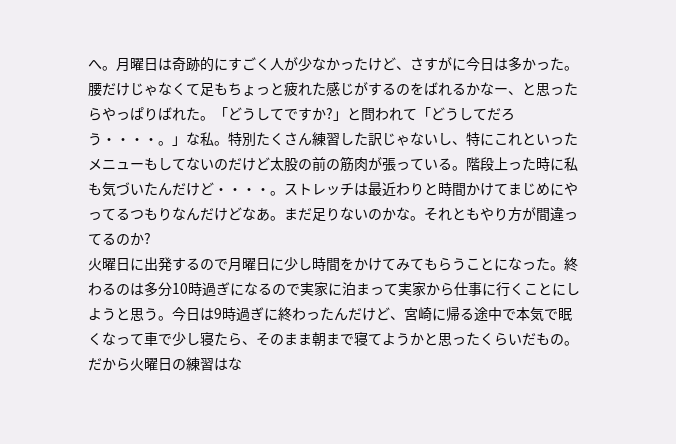へ。月曜日は奇跡的にすごく人が少なかったけど、さすがに今日は多かった。腰だけじゃなくて足もちょっと疲れた感じがするのをばれるかなー、と思ったらやっぱりばれた。「どうしてですか?」と問われて「どうしてだろう・・・・。」な私。特別たくさん練習した訳じゃないし、特にこれといったメニューもしてないのだけど太股の前の筋肉が張っている。階段上った時に私も気づいたんだけど・・・・。ストレッチは最近わりと時間かけてまじめにやってるつもりなんだけどなあ。まだ足りないのかな。それともやり方が間違ってるのか?
火曜日に出発するので月曜日に少し時間をかけてみてもらうことになった。終わるのは多分10時過ぎになるので実家に泊まって実家から仕事に行くことにしようと思う。今日は9時過ぎに終わったんだけど、宮崎に帰る途中で本気で眠くなって車で少し寝たら、そのまま朝まで寝てようかと思ったくらいだもの。だから火曜日の練習はな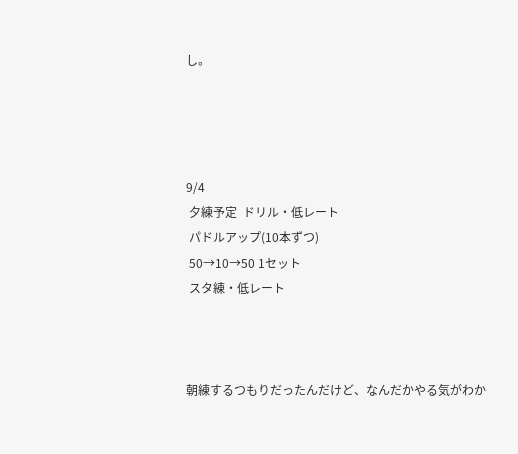し。




9/4
 夕練予定  ドリル・低レート
 パドルアップ(10本ずつ)
 50→10→50 1セット
 スタ練・低レート



朝練するつもりだったんだけど、なんだかやる気がわか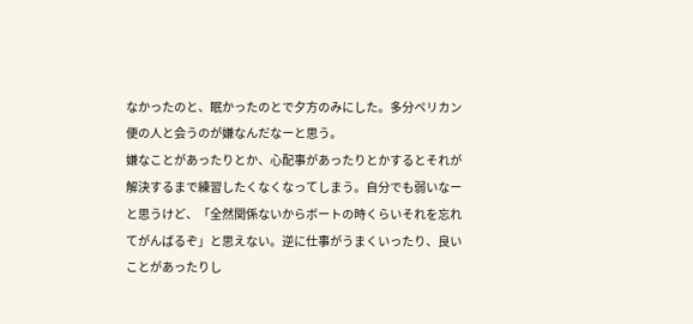なかったのと、眠かったのとで夕方のみにした。多分ペリカン便の人と会うのが嫌なんだなーと思う。
嫌なことがあったりとか、心配事があったりとかするとそれが解決するまで練習したくなくなってしまう。自分でも弱いなーと思うけど、「全然関係ないからボートの時くらいそれを忘れてがんばるぞ」と思えない。逆に仕事がうまくいったり、良いことがあったりし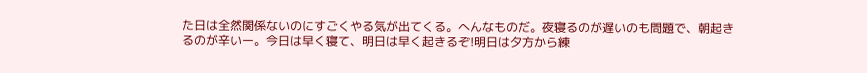た日は全然関係ないのにすごくやる気が出てくる。へんなものだ。夜寝るのが遅いのも問題で、朝起きるのが辛いー。今日は早く寝て、明日は早く起きるぞ!明日は夕方から練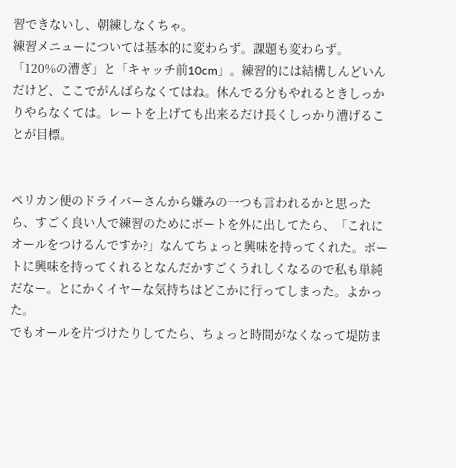習できないし、朝練しなくちゃ。
練習メニューについては基本的に変わらず。課題も変わらず。「120%の漕ぎ」と「キャッチ前10cm」。練習的には結構しんどいんだけど、ここでがんばらなくてはね。休んでる分もやれるときしっかりやらなくては。レートを上げても出来るだけ長くしっかり漕げることが目標。


ペリカン便のドライバーさんから嫌みの一つも言われるかと思ったら、すごく良い人で練習のためにボートを外に出してたら、「これにオールをつけるんですか?」なんてちょっと興味を持ってくれた。ボートに興味を持ってくれるとなんだかすごくうれしくなるので私も単純だなー。とにかくイヤーな気持ちはどこかに行ってしまった。よかった。
でもオールを片づけたりしてたら、ちょっと時間がなくなって堤防ま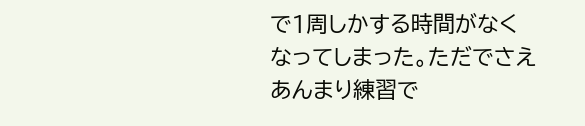で1周しかする時間がなくなってしまった。ただでさえあんまり練習で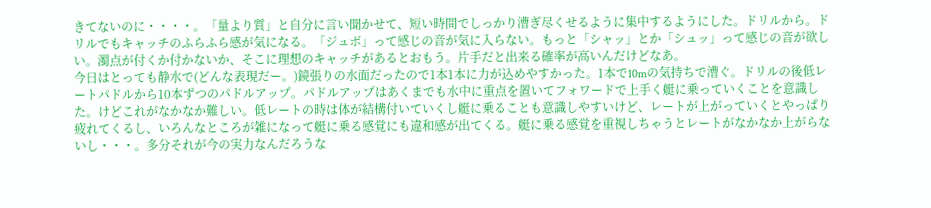きてないのに・・・・。「量より質」と自分に言い聞かせて、短い時間でしっかり漕ぎ尽くせるように集中するようにした。ドリルから。ドリルでもキャッチのふらふら感が気になる。「ジュボ」って感じの音が気に入らない。もっと「シャッ」とか「シュッ」って感じの音が欲しい。濁点が付くか付かないか、そこに理想のキャッチがあるとおもう。片手だと出来る確率が高いんだけどなあ。
今日はとっても静水で(どんな表現だー。)鏡張りの水面だったので1本1本に力が込めやすかった。1本で10mの気持ちで漕ぐ。ドリルの後低レートパドルから10本ずつのパドルアップ。パドルアップはあくまでも水中に重点を置いてフォワードで上手く艇に乗っていくことを意識した。けどこれがなかなか難しい。低レートの時は体が結構付いていくし艇に乗ることも意識しやすいけど、レートが上がっていくとやっぱり疲れてくるし、いろんなところが雑になって艇に乗る感覚にも違和感が出てくる。艇に乗る感覚を重視しちゃうとレートがなかなか上がらないし・・・。多分それが今の実力なんだろうな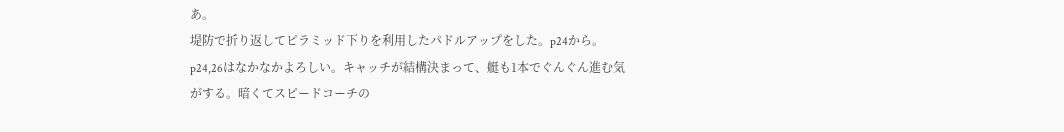あ。
堤防で折り返してピラミッド下りを利用したパドルアップをした。p24から。p24,26はなかなかよろしい。キャッチが結構決まって、艇も1本でぐんぐん進む気がする。暗くてスピードコーチの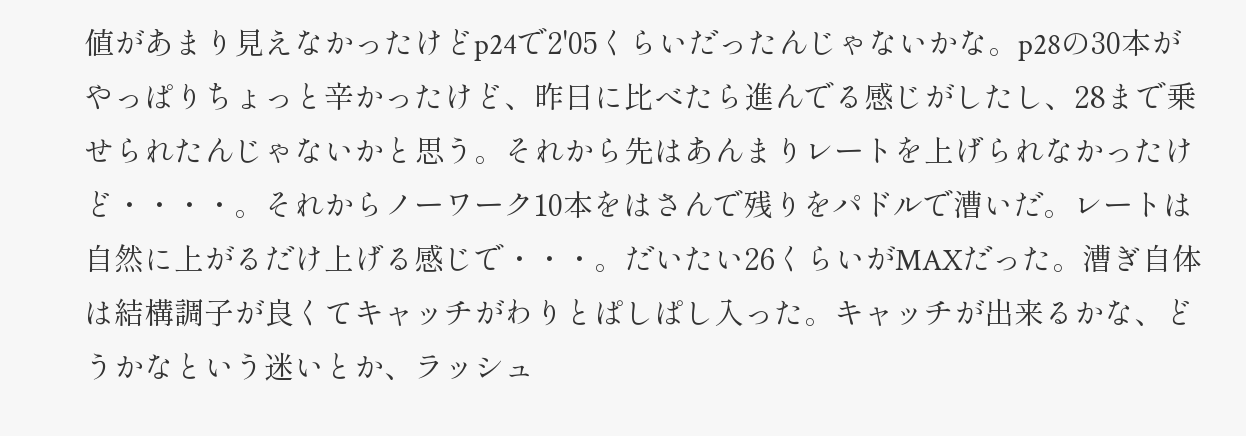値があまり見えなかったけどp24で2'05くらいだったんじゃないかな。p28の30本がやっぱりちょっと辛かったけど、昨日に比べたら進んでる感じがしたし、28まで乗せられたんじゃないかと思う。それから先はあんまりレートを上げられなかったけど・・・・。それからノーワーク10本をはさんで残りをパドルで漕いだ。レートは自然に上がるだけ上げる感じで・・・。だいたい26くらいがMAXだった。漕ぎ自体は結構調子が良くてキャッチがわりとぱしぱし入った。キャッチが出来るかな、どうかなという迷いとか、ラッシュ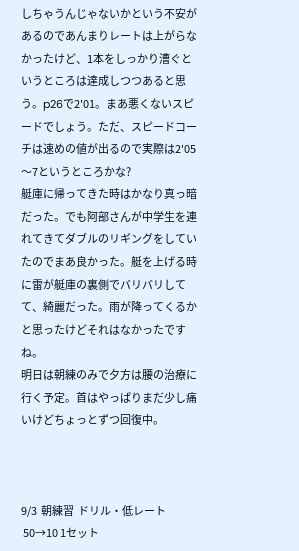しちゃうんじゃないかという不安があるのであんまりレートは上がらなかったけど、1本をしっかり漕ぐというところは達成しつつあると思う。p26で2'01。まあ悪くないスピードでしょう。ただ、スピードコーチは速めの値が出るので実際は2'05〜7というところかな?
艇庫に帰ってきた時はかなり真っ暗だった。でも阿部さんが中学生を連れてきてダブルのリギングをしていたのでまあ良かった。艇を上げる時に雷が艇庫の裏側でバリバリしてて、綺麗だった。雨が降ってくるかと思ったけどそれはなかったですね。
明日は朝練のみで夕方は腰の治療に行く予定。首はやっぱりまだ少し痛いけどちょっとずつ回復中。



9/3  朝練習  ドリル・低レート
 50→10 1セット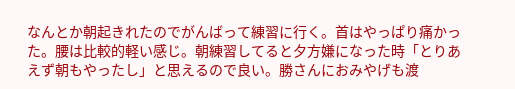なんとか朝起きれたのでがんばって練習に行く。首はやっぱり痛かった。腰は比較的軽い感じ。朝練習してると夕方嫌になった時「とりあえず朝もやったし」と思えるので良い。勝さんにおみやげも渡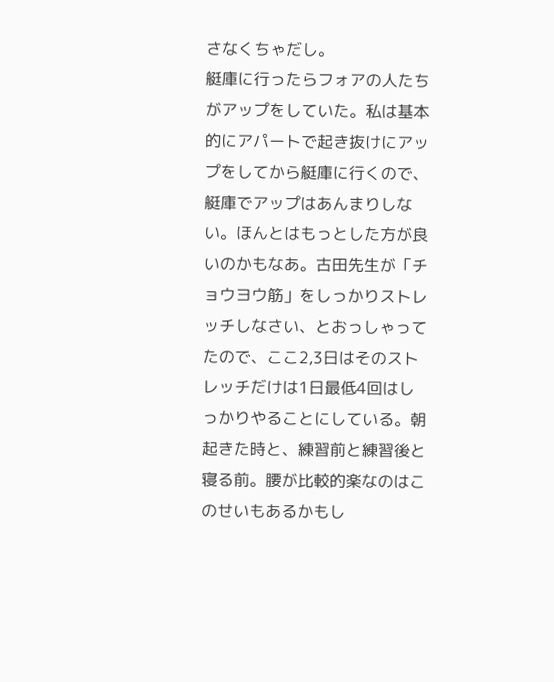さなくちゃだし。
艇庫に行ったらフォアの人たちがアップをしていた。私は基本的にアパートで起き抜けにアップをしてから艇庫に行くので、艇庫でアップはあんまりしない。ほんとはもっとした方が良いのかもなあ。古田先生が「チョウヨウ筋」をしっかりストレッチしなさい、とおっしゃってたので、ここ2,3日はそのストレッチだけは1日最低4回はしっかりやることにしている。朝起きた時と、練習前と練習後と寝る前。腰が比較的楽なのはこのせいもあるかもし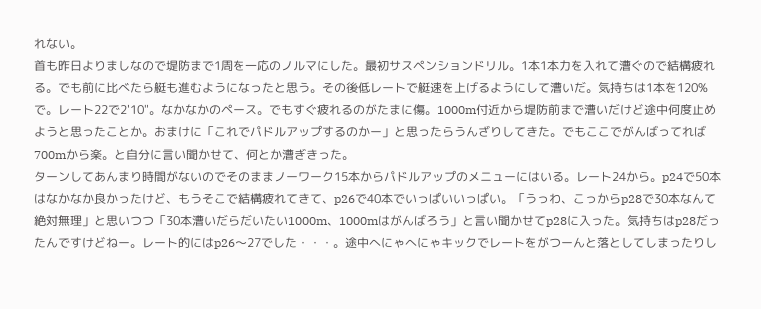れない。
首も昨日よりましなので堤防まで1周を一応のノルマにした。最初サスペンションドリル。1本1本力を入れて漕ぐので結構疲れる。でも前に比べたら艇も進むようになったと思う。その後低レートで艇速を上げるようにして漕いだ。気持ちは1本を120%で。レート22で2'10"。なかなかのペース。でもすぐ疲れるのがたまに傷。1000m付近から堤防前まで漕いだけど途中何度止めようと思ったことか。おまけに「これでパドルアップするのかー」と思ったらうんざりしてきた。でもここでがんばってれば700mから楽。と自分に言い聞かせて、何とか漕ぎきった。
ターンしてあんまり時間がないのでそのままノーワーク15本からパドルアップのメニューにはいる。レート24から。p24で50本はなかなか良かったけど、もうそこで結構疲れてきて、p26で40本でいっぱいいっぱい。「うっわ、こっからp28で30本なんて絶対無理」と思いつつ「30本漕いだらだいたい1000m、1000mはがんばろう」と言い聞かせてp28に入った。気持ちはp28だったんですけどねー。レート的にはp26〜27でした・・・。途中へにゃへにゃキックでレートをがつーんと落としてしまったりし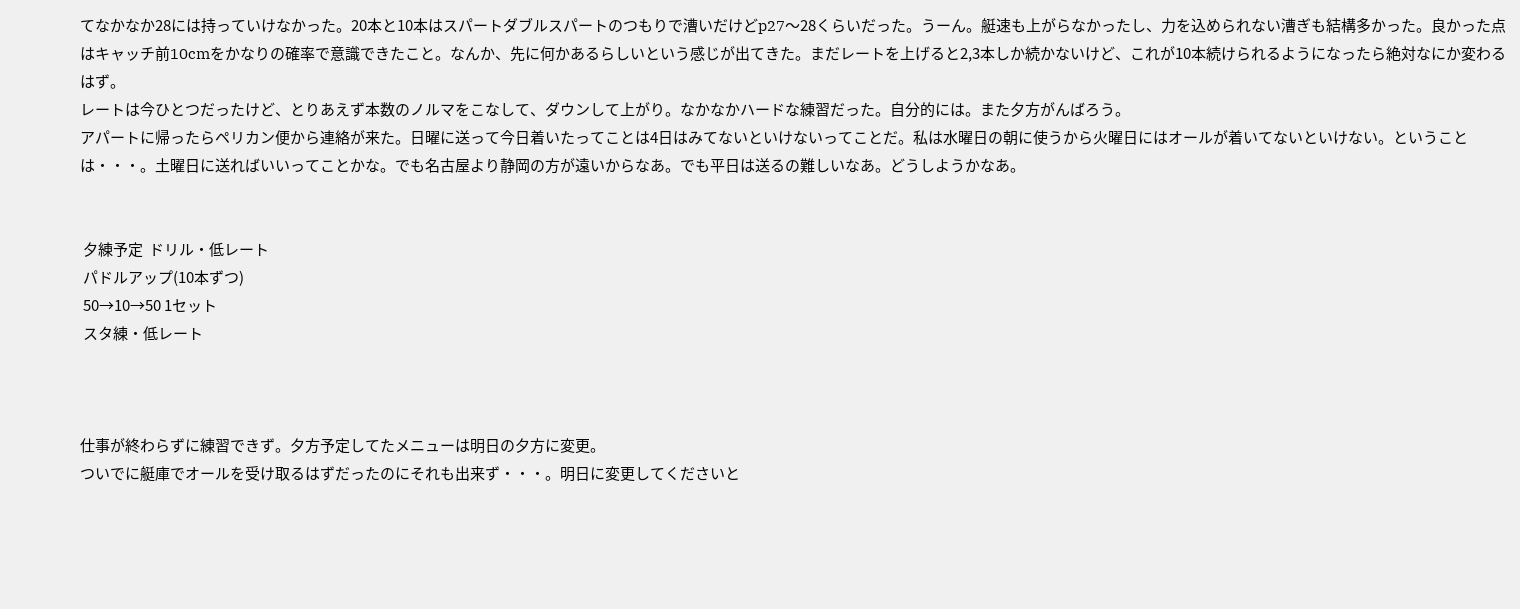てなかなか28には持っていけなかった。20本と10本はスパートダブルスパートのつもりで漕いだけどp27〜28くらいだった。うーん。艇速も上がらなかったし、力を込められない漕ぎも結構多かった。良かった点はキャッチ前10cmをかなりの確率で意識できたこと。なんか、先に何かあるらしいという感じが出てきた。まだレートを上げると2,3本しか続かないけど、これが10本続けられるようになったら絶対なにか変わるはず。
レートは今ひとつだったけど、とりあえず本数のノルマをこなして、ダウンして上がり。なかなかハードな練習だった。自分的には。また夕方がんばろう。
アパートに帰ったらペリカン便から連絡が来た。日曜に送って今日着いたってことは4日はみてないといけないってことだ。私は水曜日の朝に使うから火曜日にはオールが着いてないといけない。ということは・・・。土曜日に送ればいいってことかな。でも名古屋より静岡の方が遠いからなあ。でも平日は送るの難しいなあ。どうしようかなあ。


 夕練予定  ドリル・低レート
 パドルアップ(10本ずつ)
 50→10→50 1セット
 スタ練・低レート



仕事が終わらずに練習できず。夕方予定してたメニューは明日の夕方に変更。
ついでに艇庫でオールを受け取るはずだったのにそれも出来ず・・・。明日に変更してくださいと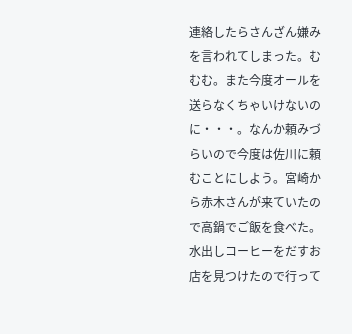連絡したらさんざん嫌みを言われてしまった。むむむ。また今度オールを送らなくちゃいけないのに・・・。なんか頼みづらいので今度は佐川に頼むことにしよう。宮崎から赤木さんが来ていたので高鍋でご飯を食べた。水出しコーヒーをだすお店を見つけたので行って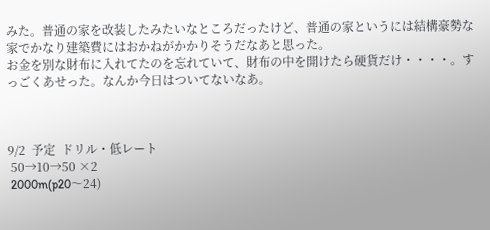みた。普通の家を改装したみたいなところだったけど、普通の家というには結構豪勢な家でかなり建築費にはおかねがかかりそうだなあと思った。
お金を別な財布に入れてたのを忘れていて、財布の中を開けたら硬貨だけ・・・・。すっごくあせった。なんか今日はついてないなあ。



9/2  予定  ドリル・低レート
 50→10→50 ×2
 2000m(p20〜24)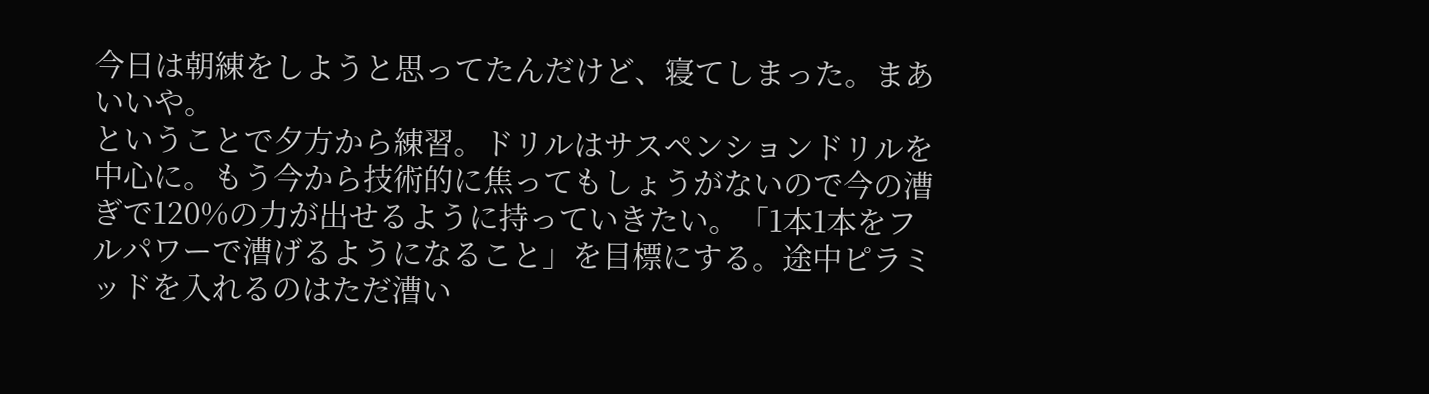今日は朝練をしようと思ってたんだけど、寝てしまった。まあいいや。
ということで夕方から練習。ドリルはサスペンションドリルを中心に。もう今から技術的に焦ってもしょうがないので今の漕ぎで120%の力が出せるように持っていきたい。「1本1本をフルパワーで漕げるようになること」を目標にする。途中ピラミッドを入れるのはただ漕い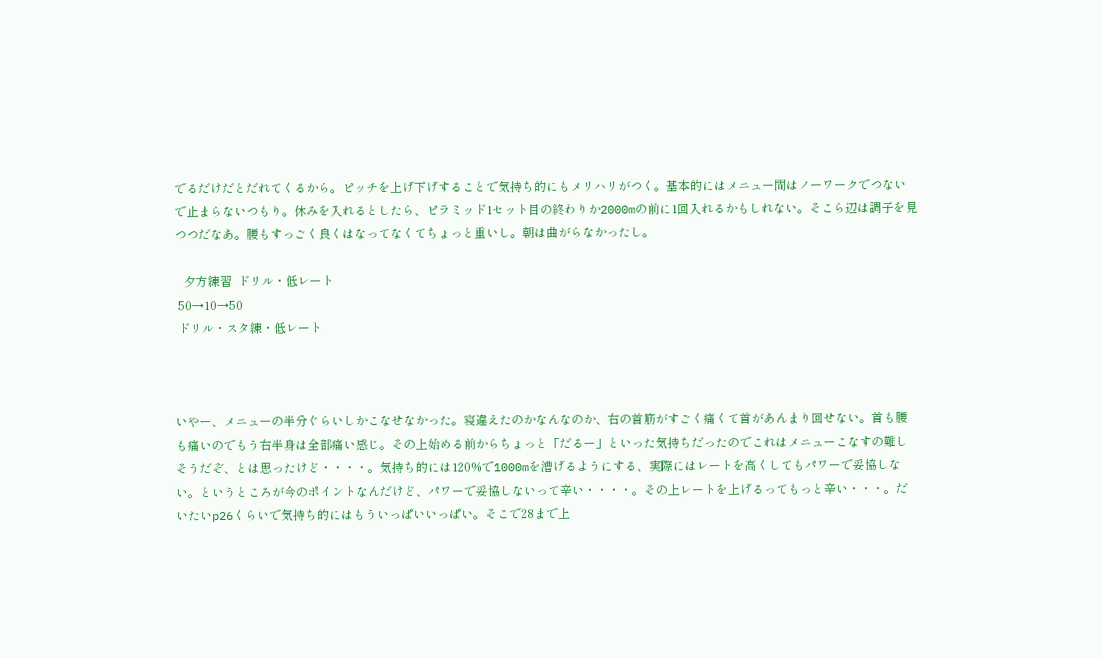でるだけだとだれてくるから。ピッチを上げ下げすることで気持ち的にもメリハリがつく。基本的にはメニュー間はノーワークでつないで止まらないつもり。休みを入れるとしたら、ピラミッド1セット目の終わりか2000mの前に1回入れるかもしれない。そこら辺は調子を見つつだなあ。腰もすっごく良くはなってなくてちょっと重いし。朝は曲がらなかったし。

   夕方練習  ドリル・低レート
 50→10→50
 ドリル・スタ練・低レート



いやー、メニューの半分ぐらいしかこなせなかった。寝違えたのかなんなのか、右の首筋がすごく痛くて首があんまり回せない。首も腰も痛いのでもう右半身は全部痛い感じ。その上始める前からちょっと「だるー」といった気持ちだったのでこれはメニューこなすの難しそうだぞ、とは思ったけど・・・・。気持ち的には120%で1000mを漕げるようにする、実際にはレートを高くしてもパワーで妥協しない。というところが今のポイントなんだけど、パワーで妥協しないって辛い・・・・。その上レートを上げるってもっと辛い・・・。だいたいp26くらいで気持ち的にはもういっぱいいっぱい。そこで28まで上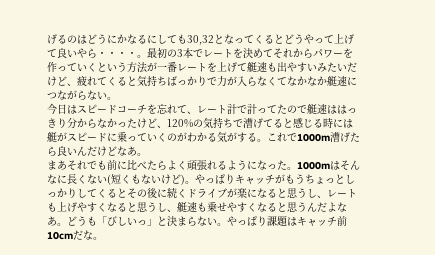げるのはどうにかなるにしても30,32となってくるとどうやって上げて良いやら・・・・。最初の3本でレートを決めてそれからパワーを作っていくという方法が一番レートを上げて艇速も出やすいみたいだけど、疲れてくると気持ちばっかりで力が入らなくてなかなか艇速につながらない。
今日はスピードコーチを忘れて、レート計で計ってたので艇速ははっきり分からなかったけど、120%の気持ちで漕げてると感じる時には艇がスピードに乗っていくのがわかる気がする。これで1000m漕げたら良いんだけどなあ。
まあそれでも前に比べたらよく頑張れるようになった。1000mはそんなに長くない(短くもないけど)。やっぱりキャッチがもうちょっとしっかりしてくるとその後に続くドライブが楽になると思うし、レートも上げやすくなると思うし、艇速も乗せやすくなると思うんだよなあ。どうも「びしいっ」と決まらない。やっぱり課題はキャッチ前10cmだな。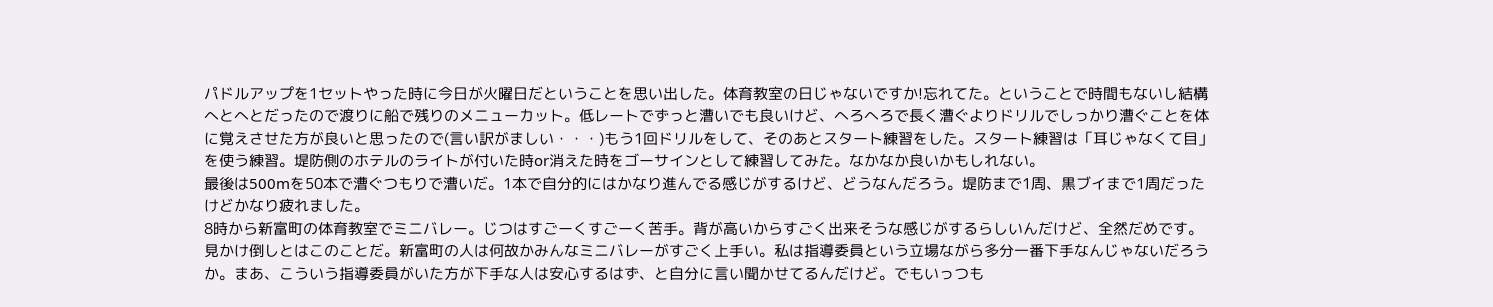パドルアップを1セットやった時に今日が火曜日だということを思い出した。体育教室の日じゃないですか!忘れてた。ということで時間もないし結構へとへとだったので渡りに船で残りのメニューカット。低レートでずっと漕いでも良いけど、へろへろで長く漕ぐよりドリルでしっかり漕ぐことを体に覚えさせた方が良いと思ったので(言い訳がましい・・・)もう1回ドリルをして、そのあとスタート練習をした。スタート練習は「耳じゃなくて目」を使う練習。堤防側のホテルのライトが付いた時or消えた時をゴーサインとして練習してみた。なかなか良いかもしれない。
最後は500mを50本で漕ぐつもりで漕いだ。1本で自分的にはかなり進んでる感じがするけど、どうなんだろう。堤防まで1周、黒ブイまで1周だったけどかなり疲れました。
8時から新富町の体育教室でミニバレー。じつはすごーくすごーく苦手。背が高いからすごく出来そうな感じがするらしいんだけど、全然だめです。見かけ倒しとはこのことだ。新富町の人は何故かみんなミニバレーがすごく上手い。私は指導委員という立場ながら多分一番下手なんじゃないだろうか。まあ、こういう指導委員がいた方が下手な人は安心するはず、と自分に言い聞かせてるんだけど。でもいっつも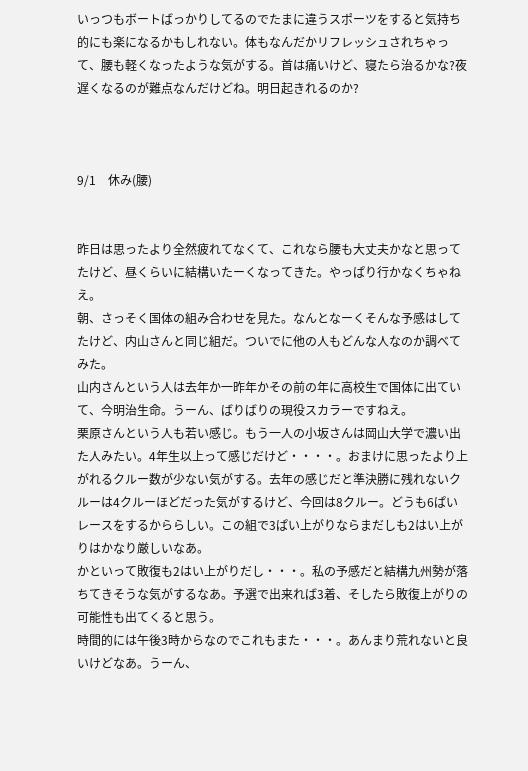いっつもボートばっかりしてるのでたまに違うスポーツをすると気持ち的にも楽になるかもしれない。体もなんだかリフレッシュされちゃって、腰も軽くなったような気がする。首は痛いけど、寝たら治るかな?夜遅くなるのが難点なんだけどね。明日起きれるのか?



9/1    休み(腰)


昨日は思ったより全然疲れてなくて、これなら腰も大丈夫かなと思ってたけど、昼くらいに結構いたーくなってきた。やっぱり行かなくちゃねえ。
朝、さっそく国体の組み合わせを見た。なんとなーくそんな予感はしてたけど、内山さんと同じ組だ。ついでに他の人もどんな人なのか調べてみた。
山内さんという人は去年か一昨年かその前の年に高校生で国体に出ていて、今明治生命。うーん、ばりばりの現役スカラーですねえ。
栗原さんという人も若い感じ。もう一人の小坂さんは岡山大学で濃い出た人みたい。4年生以上って感じだけど・・・・。おまけに思ったより上がれるクルー数が少ない気がする。去年の感じだと準決勝に残れないクルーは4クルーほどだった気がするけど、今回は8クルー。どうも6ぱいレースをするかららしい。この組で3ぱい上がりならまだしも2はい上がりはかなり厳しいなあ。
かといって敗復も2はい上がりだし・・・。私の予感だと結構九州勢が落ちてきそうな気がするなあ。予選で出来れば3着、そしたら敗復上がりの可能性も出てくると思う。
時間的には午後3時からなのでこれもまた・・・。あんまり荒れないと良いけどなあ。うーん、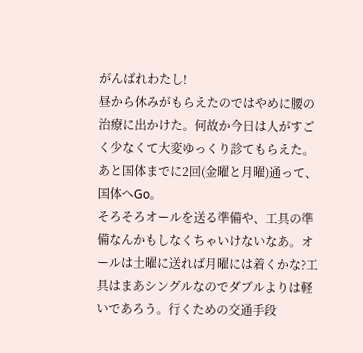がんばれわたし!
昼から休みがもらえたのではやめに腰の治療に出かけた。何故か今日は人がすごく少なくて大変ゆっくり診てもらえた。あと国体までに2回(金曜と月曜)通って、国体へGo。
そろそろオールを送る準備や、工具の準備なんかもしなくちゃいけないなあ。オールは土曜に送れば月曜には着くかな?工具はまあシングルなのでダブルよりは軽いであろう。行くための交通手段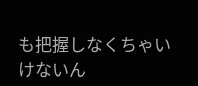も把握しなくちゃいけないん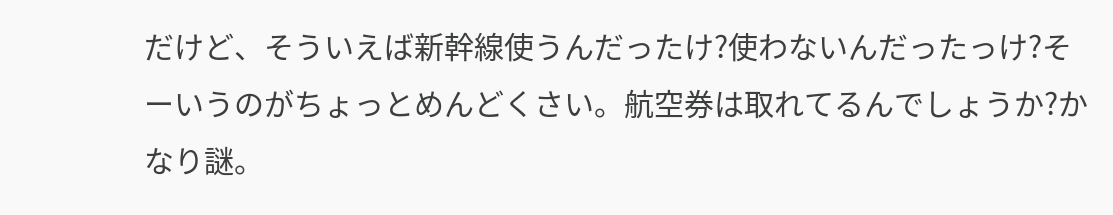だけど、そういえば新幹線使うんだったけ?使わないんだったっけ?そーいうのがちょっとめんどくさい。航空券は取れてるんでしょうか?かなり謎。